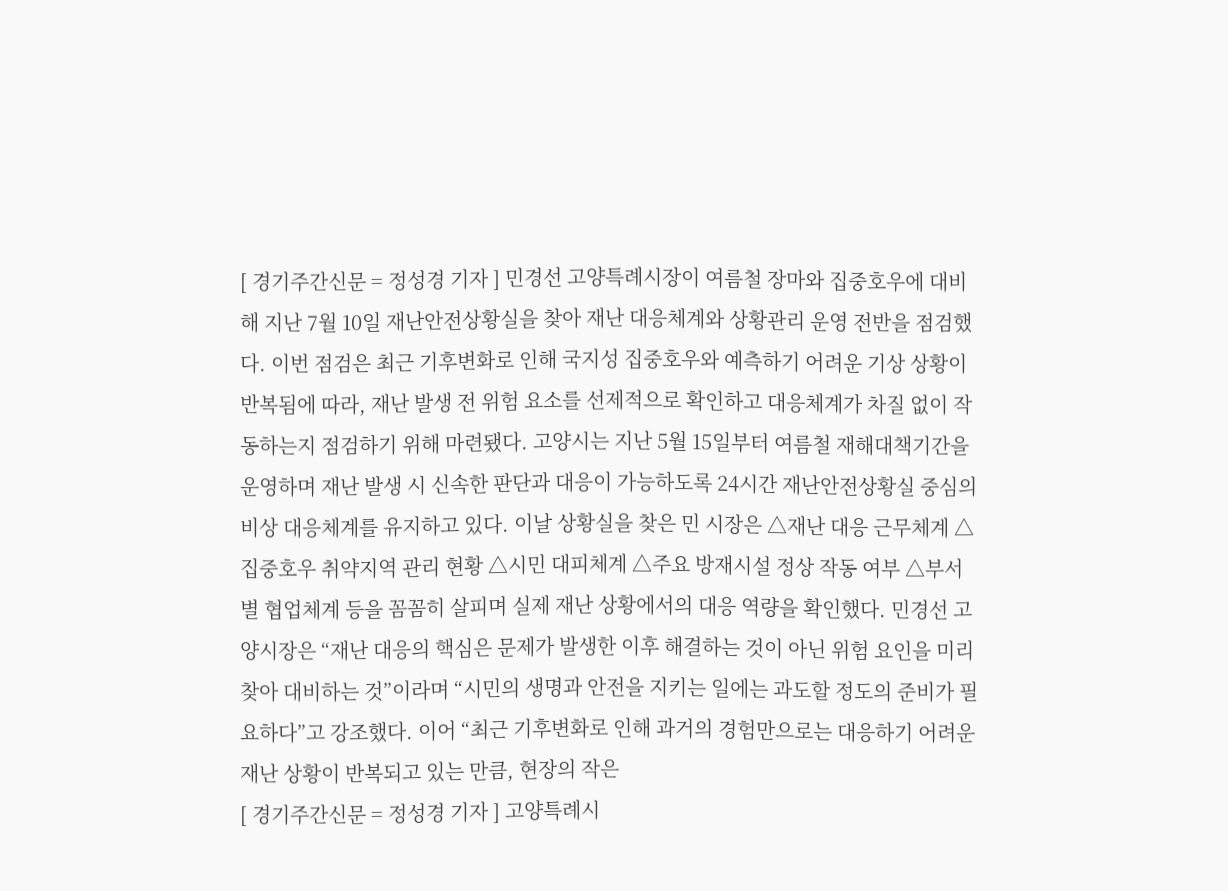[ 경기주간신문 = 정성경 기자 ] 민경선 고양특례시장이 여름철 장마와 집중호우에 대비해 지난 7월 10일 재난안전상황실을 찾아 재난 대응체계와 상황관리 운영 전반을 점검했다. 이번 점검은 최근 기후변화로 인해 국지성 집중호우와 예측하기 어려운 기상 상황이 반복됨에 따라, 재난 발생 전 위험 요소를 선제적으로 확인하고 대응체계가 차질 없이 작동하는지 점검하기 위해 마련됐다. 고양시는 지난 5월 15일부터 여름철 재해대책기간을 운영하며 재난 발생 시 신속한 판단과 대응이 가능하도록 24시간 재난안전상황실 중심의 비상 대응체계를 유지하고 있다. 이날 상황실을 찾은 민 시장은 △재난 대응 근무체계 △집중호우 취약지역 관리 현황 △시민 대피체계 △주요 방재시설 정상 작동 여부 △부서별 협업체계 등을 꼼꼼히 살피며 실제 재난 상황에서의 대응 역량을 확인했다. 민경선 고양시장은 “재난 대응의 핵심은 문제가 발생한 이후 해결하는 것이 아닌 위험 요인을 미리 찾아 대비하는 것”이라며 “시민의 생명과 안전을 지키는 일에는 과도할 정도의 준비가 필요하다”고 강조했다. 이어 “최근 기후변화로 인해 과거의 경험만으로는 대응하기 어려운 재난 상황이 반복되고 있는 만큼, 현장의 작은
[ 경기주간신문 = 정성경 기자 ] 고양특례시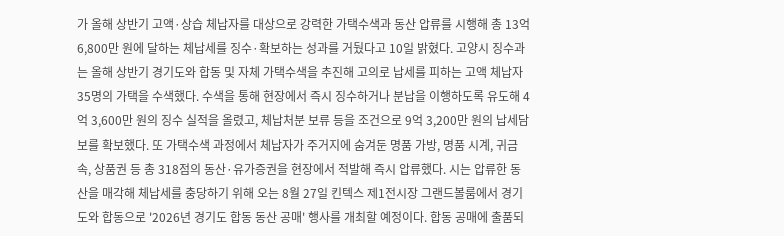가 올해 상반기 고액·상습 체납자를 대상으로 강력한 가택수색과 동산 압류를 시행해 총 13억 6,800만 원에 달하는 체납세를 징수·확보하는 성과를 거뒀다고 10일 밝혔다. 고양시 징수과는 올해 상반기 경기도와 합동 및 자체 가택수색을 추진해 고의로 납세를 피하는 고액 체납자 35명의 가택을 수색했다. 수색을 통해 현장에서 즉시 징수하거나 분납을 이행하도록 유도해 4억 3,600만 원의 징수 실적을 올렸고, 체납처분 보류 등을 조건으로 9억 3,200만 원의 납세담보를 확보했다. 또 가택수색 과정에서 체납자가 주거지에 숨겨둔 명품 가방, 명품 시계, 귀금속, 상품권 등 총 318점의 동산·유가증권을 현장에서 적발해 즉시 압류했다. 시는 압류한 동산을 매각해 체납세를 충당하기 위해 오는 8월 27일 킨텍스 제1전시장 그랜드볼룸에서 경기도와 합동으로 '2026년 경기도 합동 동산 공매' 행사를 개최할 예정이다. 합동 공매에 출품되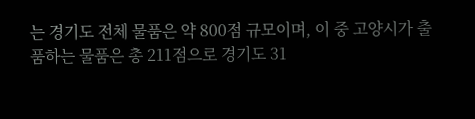는 경기도 전체 물품은 약 800점 규모이며, 이 중 고양시가 출품하는 물품은 총 211점으로 경기도 31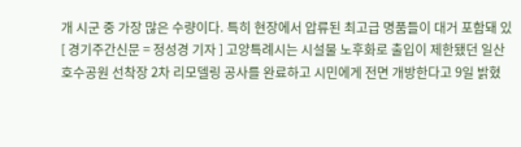개 시군 중 가장 많은 수량이다. 특히 현장에서 압류된 최고급 명품들이 대거 포함돼 있
[ 경기주간신문 = 정성경 기자 ] 고양특례시는 시설물 노후화로 출입이 제한됐던 일산호수공원 선착장 2차 리모델링 공사를 완료하고 시민에게 전면 개방한다고 9일 밝혔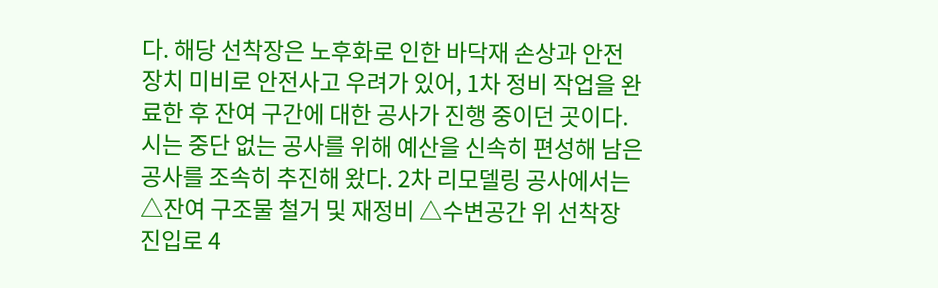다. 해당 선착장은 노후화로 인한 바닥재 손상과 안전장치 미비로 안전사고 우려가 있어, 1차 정비 작업을 완료한 후 잔여 구간에 대한 공사가 진행 중이던 곳이다. 시는 중단 없는 공사를 위해 예산을 신속히 편성해 남은 공사를 조속히 추진해 왔다. 2차 리모델링 공사에서는 △잔여 구조물 철거 및 재정비 △수변공간 위 선착장 진입로 4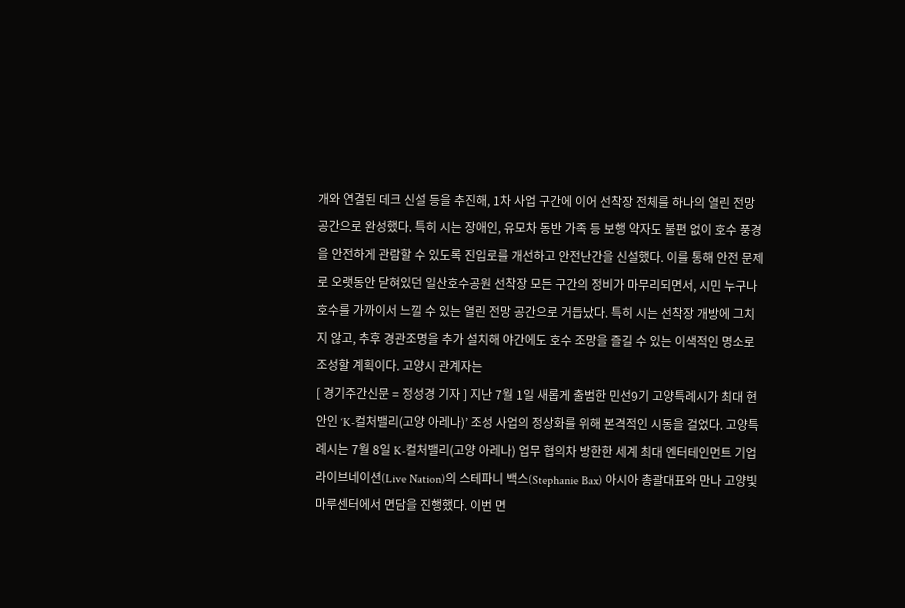개와 연결된 데크 신설 등을 추진해, 1차 사업 구간에 이어 선착장 전체를 하나의 열린 전망 공간으로 완성했다. 특히 시는 장애인, 유모차 동반 가족 등 보행 약자도 불편 없이 호수 풍경을 안전하게 관람할 수 있도록 진입로를 개선하고 안전난간을 신설했다. 이를 통해 안전 문제로 오랫동안 닫혀있던 일산호수공원 선착장 모든 구간의 정비가 마무리되면서, 시민 누구나 호수를 가까이서 느낄 수 있는 열린 전망 공간으로 거듭났다. 특히 시는 선착장 개방에 그치지 않고, 추후 경관조명을 추가 설치해 야간에도 호수 조망을 즐길 수 있는 이색적인 명소로 조성할 계획이다. 고양시 관계자는
[ 경기주간신문 = 정성경 기자 ] 지난 7월 1일 새롭게 출범한 민선9기 고양특례시가 최대 현안인 ‘K-컬처밸리(고양 아레나)’ 조성 사업의 정상화를 위해 본격적인 시동을 걸었다. 고양특례시는 7월 8일 K-컬처밸리(고양 아레나) 업무 협의차 방한한 세계 최대 엔터테인먼트 기업 라이브네이션(Live Nation)의 스테파니 백스(Stephanie Bax) 아시아 총괄대표와 만나 고양빛마루센터에서 면담을 진행했다. 이번 면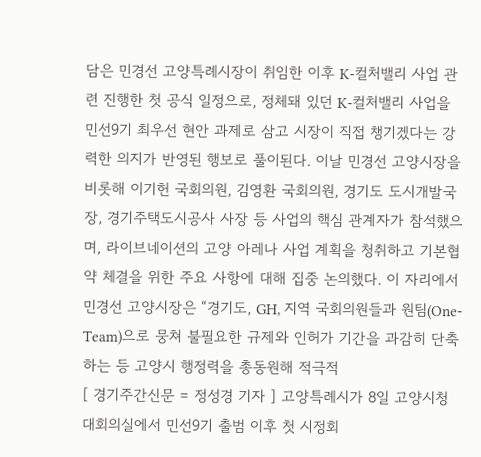담은 민경선 고양특례시장이 취임한 이후 K-컬처밸리 사업 관련 진행한 첫 공식 일정으로, 정체돼 있던 K-컬처밸리 사업을 민선9기 최우선 현안 과제로 삼고 시장이 직접 챙기겠다는 강력한 의지가 반영된 행보로 풀이된다. 이날 민경선 고양시장을 비롯해 이기헌 국회의원, 김영환 국회의원, 경기도 도시개발국장, 경기주택도시공사 사장 등 사업의 핵심 관계자가 참석했으며, 라이브네이션의 고양 아레나 사업 계획을 청취하고 기본협약 체결을 위한 주요 사항에 대해 집중 논의했다. 이 자리에서 민경선 고양시장은 “경기도, GH, 지역 국회의원들과 원팀(One-Team)으로 뭉쳐 불필요한 규제와 인허가 기간을 과감히 단축하는 등 고양시 행정력을 총동원해 적극적
[ 경기주간신문 = 정성경 기자 ] 고양특례시가 8일 고양시청 대회의실에서 민선9기 출범 이후 첫 시정회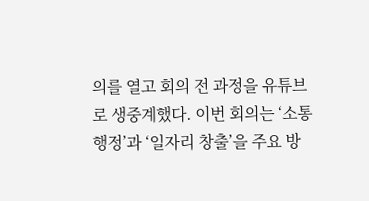의를 열고 회의 전 과정을 유튜브로 생중계했다. 이번 회의는 ‘소통행정’과 ‘일자리 창출’을 주요 방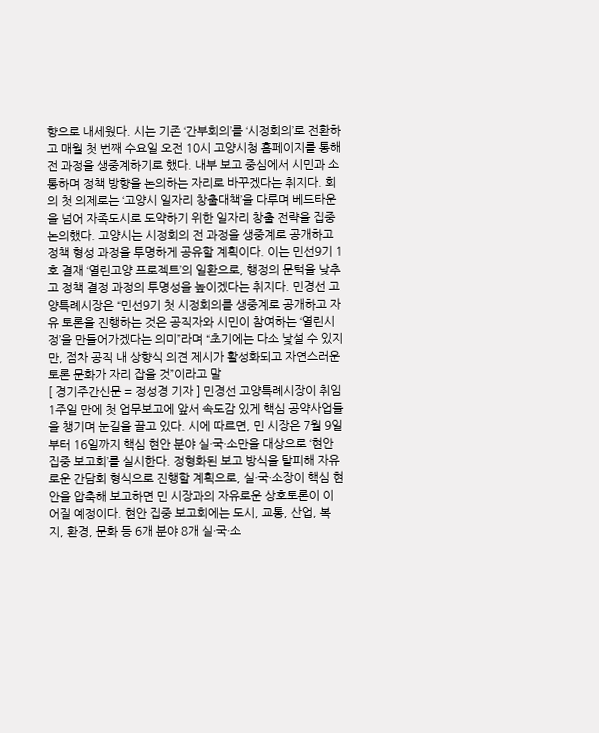향으로 내세웠다. 시는 기존 ‘간부회의’를 ‘시정회의’로 전환하고 매월 첫 번째 수요일 오전 10시 고양시청 홈페이지를 통해 전 과정을 생중계하기로 했다. 내부 보고 중심에서 시민과 소통하며 정책 방향을 논의하는 자리로 바꾸겠다는 취지다. 회의 첫 의제로는 ‘고양시 일자리 창출대책’을 다루며 베드타운을 넘어 자족도시로 도약하기 위한 일자리 창출 전략을 집중 논의했다. 고양시는 시정회의 전 과정을 생중계로 공개하고 정책 형성 과정을 투명하게 공유할 계획이다. 이는 민선9기 1호 결재 ‘열린고양 프로젝트’의 일환으로, 행정의 문턱을 낮추고 정책 결정 과정의 투명성을 높이겠다는 취지다. 민경선 고양특례시장은 “민선9기 첫 시정회의를 생중계로 공개하고 자유 토론을 진행하는 것은 공직자와 시민이 참여하는 ‘열린시정’을 만들어가겠다는 의미”라며 “초기에는 다소 낯설 수 있지만, 점차 공직 내 상향식 의견 제시가 활성화되고 자연스러운 토론 문화가 자리 잡을 것”이라고 말
[ 경기주간신문 = 정성경 기자 ] 민경선 고양특례시장이 취임 1주일 만에 첫 업무보고에 앞서 속도감 있게 핵심 공약사업들을 챙기며 눈길을 끌고 있다. 시에 따르면, 민 시장은 7월 9일부터 16일까지 핵심 현안 분야 실·국·소만을 대상으로 ‘현안 집중 보고회’를 실시한다. 정형화된 보고 방식을 탈피해 자유로운 간담회 형식으로 진행할 계획으로, 실·국·소장이 핵심 현안을 압축해 보고하면 민 시장과의 자유로운 상호토론이 이어질 예정이다. 현안 집중 보고회에는 도시, 교통, 산업, 복지, 환경, 문화 등 6개 분야 8개 실·국·소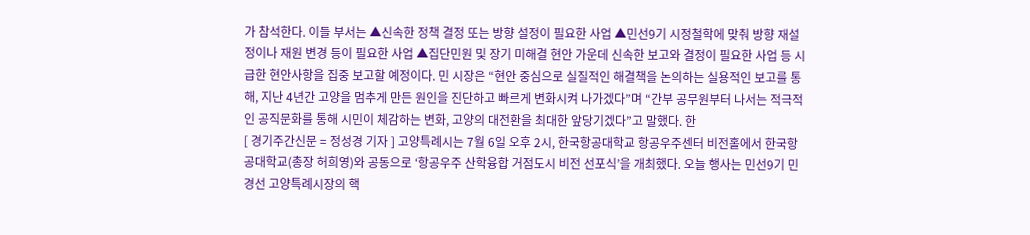가 참석한다. 이들 부서는 ▲신속한 정책 결정 또는 방향 설정이 필요한 사업 ▲민선9기 시정철학에 맞춰 방향 재설정이나 재원 변경 등이 필요한 사업 ▲집단민원 및 장기 미해결 현안 가운데 신속한 보고와 결정이 필요한 사업 등 시급한 현안사항을 집중 보고할 예정이다. 민 시장은 “현안 중심으로 실질적인 해결책을 논의하는 실용적인 보고를 통해, 지난 4년간 고양을 멈추게 만든 원인을 진단하고 빠르게 변화시켜 나가겠다”며 “간부 공무원부터 나서는 적극적인 공직문화를 통해 시민이 체감하는 변화, 고양의 대전환을 최대한 앞당기겠다”고 말했다. 한
[ 경기주간신문 = 정성경 기자 ] 고양특례시는 7월 6일 오후 2시, 한국항공대학교 항공우주센터 비전홀에서 한국항공대학교(총장 허희영)와 공동으로 ‘항공우주 산학융합 거점도시 비전 선포식’을 개최했다. 오늘 행사는 민선9기 민경선 고양특례시장의 핵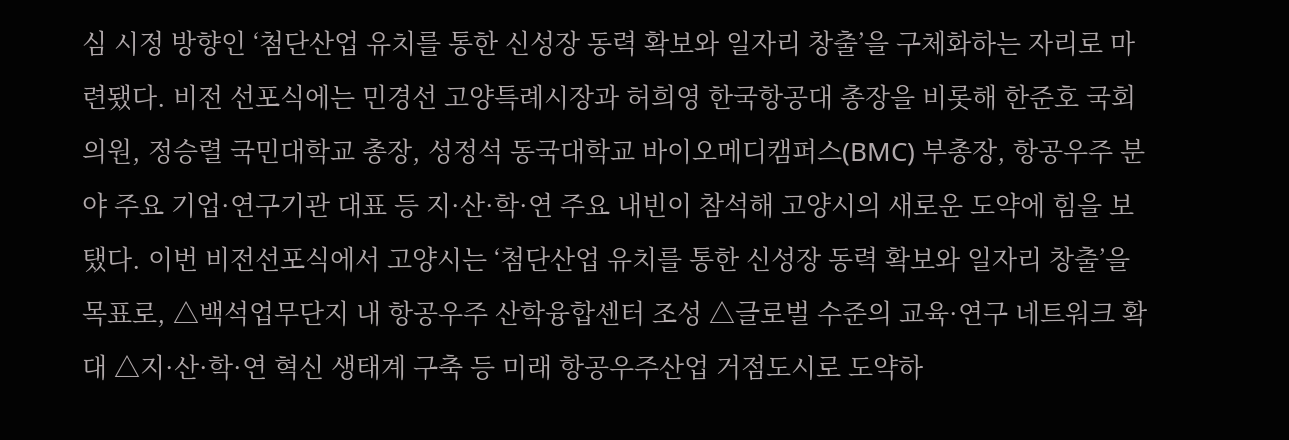심 시정 방향인 ‘첨단산업 유치를 통한 신성장 동력 확보와 일자리 창출’을 구체화하는 자리로 마련됐다. 비전 선포식에는 민경선 고양특례시장과 허희영 한국항공대 총장을 비롯해 한준호 국회의원, 정승렬 국민대학교 총장, 성정석 동국대학교 바이오메디캠퍼스(BMC) 부총장, 항공우주 분야 주요 기업·연구기관 대표 등 지·산·학·연 주요 내빈이 참석해 고양시의 새로운 도약에 힘을 보탰다. 이번 비전선포식에서 고양시는 ‘첨단산업 유치를 통한 신성장 동력 확보와 일자리 창출’을 목표로, △백석업무단지 내 항공우주 산학융합센터 조성 △글로벌 수준의 교육·연구 네트워크 확대 △지·산·학·연 혁신 생태계 구축 등 미래 항공우주산업 거점도시로 도약하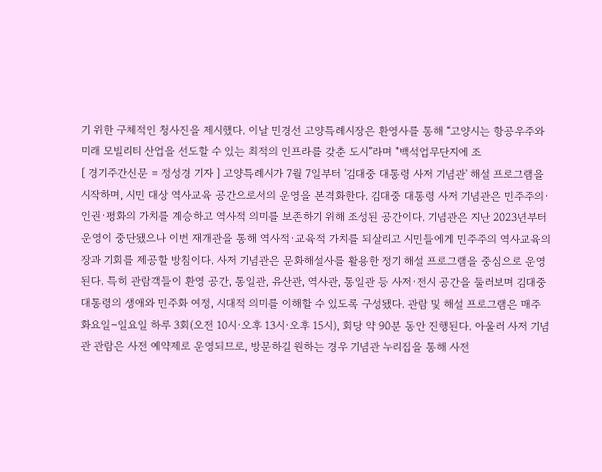기 위한 구체적인 청사진을 제시했다. 이날 민경선 고양특례시장은 환영사를 통해 “고양시는 항공우주와 미래 모빌리티 산업을 선도할 수 있는 최적의 인프라를 갖춘 도시”라며 "백석업무단지에 조
[ 경기주간신문 = 정성경 기자 ] 고양특례시가 7월 7일부터 '김대중 대통령 사저 기념관' 해설 프로그램을 시작하며, 시민 대상 역사교육 공간으로서의 운영을 본격화한다. 김대중 대통령 사저 기념관은 민주주의·인권·평화의 가치를 계승하고 역사적 의미를 보존하기 위해 조성된 공간이다. 기념관은 지난 2023년부터 운영이 중단됐으나 이번 재개관을 통해 역사적·교육적 가치를 되살리고 시민들에게 민주주의 역사교육의 장과 기회를 제공할 방침이다. 사저 기념관은 문화해설사를 활용한 정기 해설 프로그램을 중심으로 운영된다. 특히 관람객들이 환영 공간, 통일관, 유산관, 역사관, 통일관 등 사저·전시 공간을 둘러보며 김대중 대통령의 생애와 민주화 여정, 시대적 의미를 이해할 수 있도록 구성됐다. 관람 및 해설 프로그램은 매주 화요일∼일요일 하루 3회(오전 10시·오후 13시·오후 15시), 회당 약 90분 동안 진행된다. 아울러 사저 기념관 관람은 사전 예약제로 운영되므로, 방문하길 원하는 경우 기념관 누리집을 통해 사전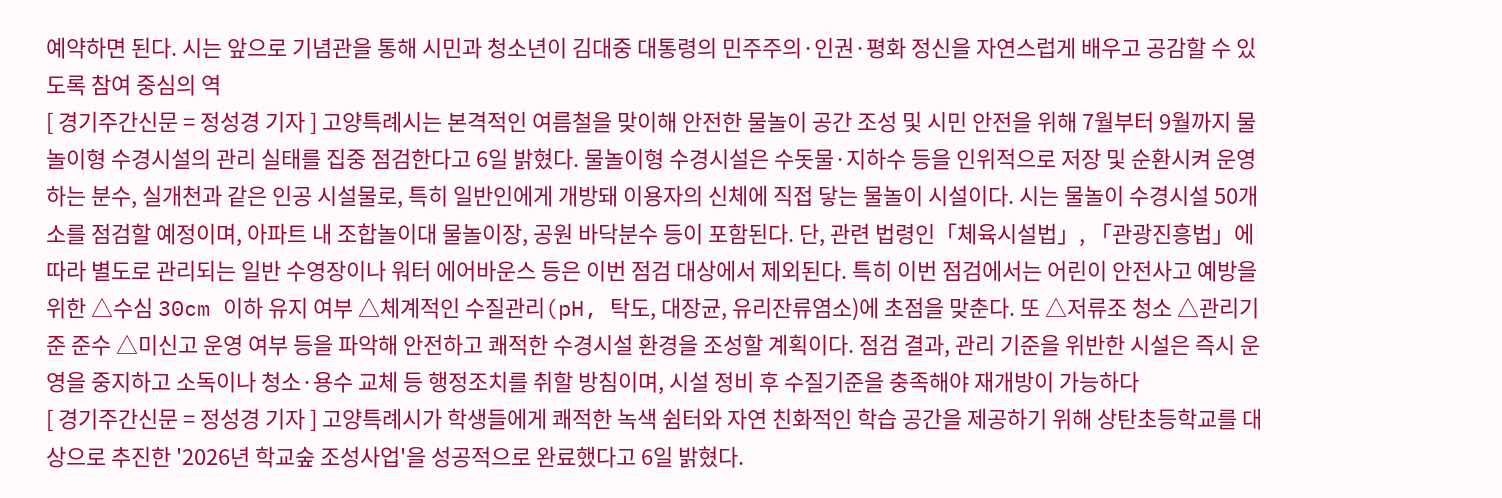예약하면 된다. 시는 앞으로 기념관을 통해 시민과 청소년이 김대중 대통령의 민주주의·인권·평화 정신을 자연스럽게 배우고 공감할 수 있도록 참여 중심의 역
[ 경기주간신문 = 정성경 기자 ] 고양특례시는 본격적인 여름철을 맞이해 안전한 물놀이 공간 조성 및 시민 안전을 위해 7월부터 9월까지 물놀이형 수경시설의 관리 실태를 집중 점검한다고 6일 밝혔다. 물놀이형 수경시설은 수돗물·지하수 등을 인위적으로 저장 및 순환시켜 운영하는 분수, 실개천과 같은 인공 시설물로, 특히 일반인에게 개방돼 이용자의 신체에 직접 닿는 물놀이 시설이다. 시는 물놀이 수경시설 50개소를 점검할 예정이며, 아파트 내 조합놀이대 물놀이장, 공원 바닥분수 등이 포함된다. 단, 관련 법령인「체육시설법」, 「관광진흥법」에 따라 별도로 관리되는 일반 수영장이나 워터 에어바운스 등은 이번 점검 대상에서 제외된다. 특히 이번 점검에서는 어린이 안전사고 예방을 위한 △수심 30cm 이하 유지 여부 △체계적인 수질관리(pH, 탁도, 대장균, 유리잔류염소)에 초점을 맞춘다. 또 △저류조 청소 △관리기준 준수 △미신고 운영 여부 등을 파악해 안전하고 쾌적한 수경시설 환경을 조성할 계획이다. 점검 결과, 관리 기준을 위반한 시설은 즉시 운영을 중지하고 소독이나 청소·용수 교체 등 행정조치를 취할 방침이며, 시설 정비 후 수질기준을 충족해야 재개방이 가능하다
[ 경기주간신문 = 정성경 기자 ] 고양특례시가 학생들에게 쾌적한 녹색 쉼터와 자연 친화적인 학습 공간을 제공하기 위해 상탄초등학교를 대상으로 추진한 '2026년 학교숲 조성사업'을 성공적으로 완료했다고 6일 밝혔다.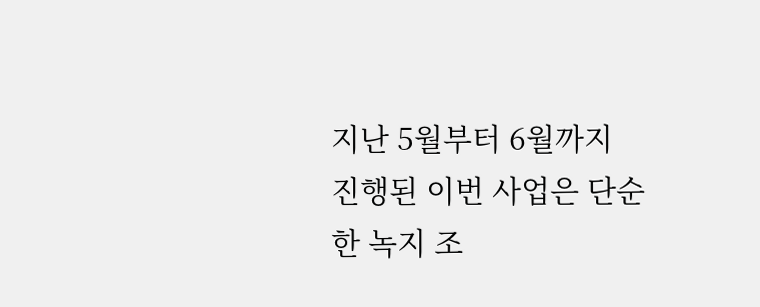지난 5월부터 6월까지 진행된 이번 사업은 단순한 녹지 조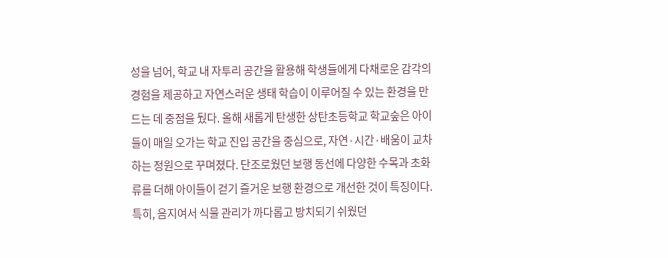성을 넘어, 학교 내 자투리 공간을 활용해 학생들에게 다채로운 감각의 경험을 제공하고 자연스러운 생태 학습이 이루어질 수 있는 환경을 만드는 데 중점을 뒀다. 올해 새롭게 탄생한 상탄초등학교 학교숲은 아이들이 매일 오가는 학교 진입 공간을 중심으로, 자연·시간·배움이 교차하는 정원으로 꾸며졌다. 단조로웠던 보행 동선에 다양한 수목과 초화류를 더해 아이들이 걷기 즐거운 보행 환경으로 개선한 것이 특징이다. 특히, 음지여서 식물 관리가 까다롭고 방치되기 쉬웠던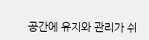공간에 유지와 관리가 쉬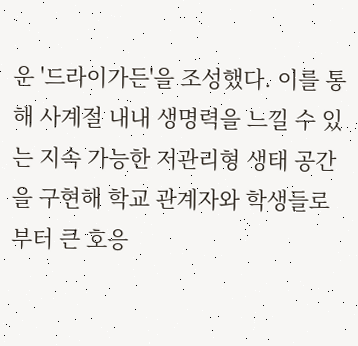운 '드라이가든'을 조성했다. 이를 통해 사계절 내내 생명력을 느낄 수 있는 지속 가능한 저관리형 생태 공간을 구현해 학교 관계자와 학생들로부터 큰 호응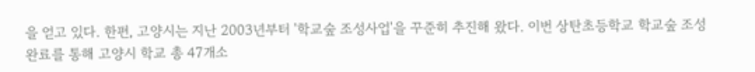을 얻고 있다. 한편, 고양시는 지난 2003년부터 '학교숲 조성사업'을 꾸준히 추진해 왔다. 이번 상탄초등학교 학교숲 조성 완료를 통해 고양시 학교 총 47개소